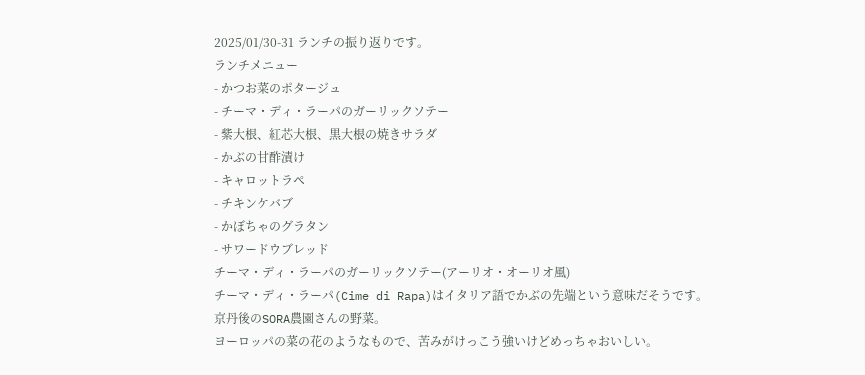2025/01/30-31 ランチの振り返りです。
ランチメニュー
- かつお菜のポタージュ
- チーマ・ディ・ラーパのガーリックソテー
- 紫大根、紅芯大根、黒大根の焼きサラダ
- かぶの甘酢漬け
- キャロットラペ
- チキンケバブ
- かぼちゃのグラタン
- サワードウブレッド
チーマ・ディ・ラーパのガーリックソテー(アーリオ・オーリオ風)
チーマ・ディ・ラーパ(Cime di Rapa)はイタリア語でかぶの先端という意味だそうです。
京丹後のSORA農園さんの野菜。
ヨーロッパの菜の花のようなもので、苦みがけっこう強いけどめっちゃおいしい。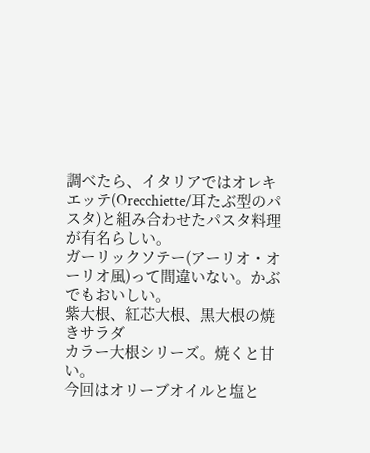調べたら、イタリアではオレキエッテ(Orecchiette/耳たぶ型のパスタ)と組み合わせたパスタ料理が有名らしい。
ガーリックソテー(アーリオ・オーリオ風)って間違いない。かぶでもおいしい。
紫大根、紅芯大根、黒大根の焼きサラダ
カラー大根シリーズ。焼くと甘い。
今回はオリーブオイルと塩と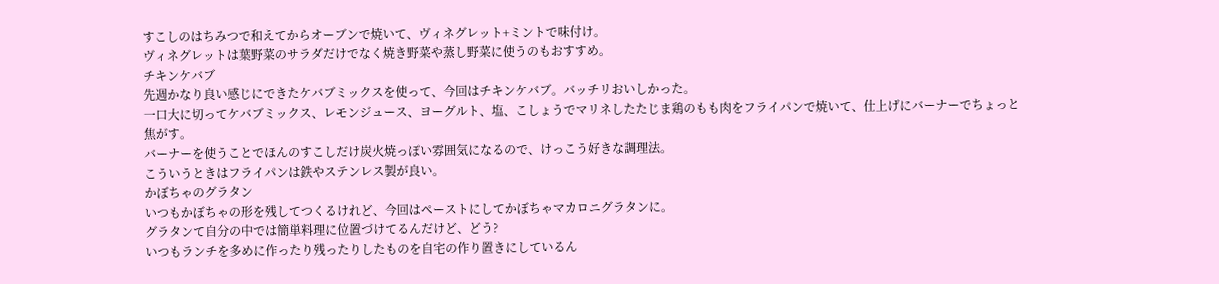すこしのはちみつで和えてからオーブンで焼いて、ヴィネグレット+ミントで味付け。
ヴィネグレットは葉野菜のサラダだけでなく焼き野菜や蒸し野菜に使うのもおすすめ。
チキンケバブ
先週かなり良い感じにできたケバブミックスを使って、今回はチキンケバブ。バッチリおいしかった。
一口大に切ってケバブミックス、レモンジュース、ヨーグルト、塩、こしょうでマリネしたたじま鶏のもも肉をフライパンで焼いて、仕上げにバーナーでちょっと焦がす。
バーナーを使うことでほんのすこしだけ炭火焼っぽい雰囲気になるので、けっこう好きな調理法。
こういうときはフライパンは鉄やステンレス製が良い。
かぼちゃのグラタン
いつもかぼちゃの形を残してつくるけれど、今回はペーストにしてかぼちゃマカロニグラタンに。
グラタンて自分の中では簡単料理に位置づけてるんだけど、どう?
いつもランチを多めに作ったり残ったりしたものを自宅の作り置きにしているん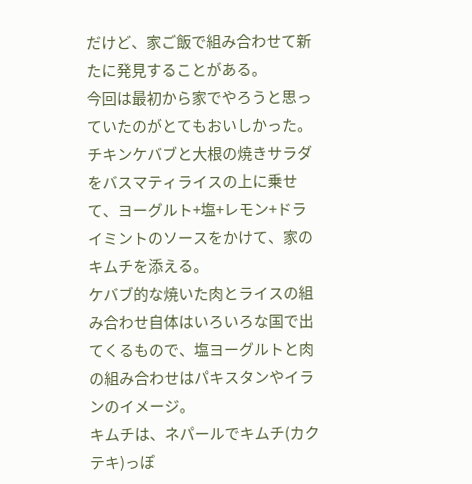だけど、家ご飯で組み合わせて新たに発見することがある。
今回は最初から家でやろうと思っていたのがとてもおいしかった。
チキンケバブと大根の焼きサラダをバスマティライスの上に乗せて、ヨーグルト+塩+レモン+ドライミントのソースをかけて、家のキムチを添える。
ケバブ的な焼いた肉とライスの組み合わせ自体はいろいろな国で出てくるもので、塩ヨーグルトと肉の組み合わせはパキスタンやイランのイメージ。
キムチは、ネパールでキムチ(カクテキ)っぽ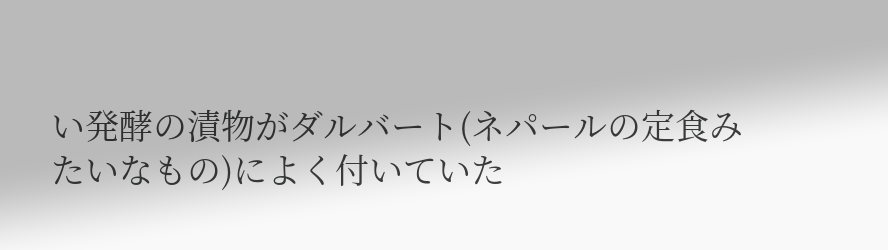い発酵の漬物がダルバート(ネパールの定食みたいなもの)によく付いていた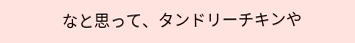なと思って、タンドリーチキンや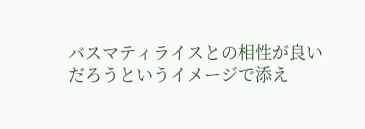バスマティライスとの相性が良いだろうというイメージで添え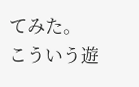てみた。
こういう遊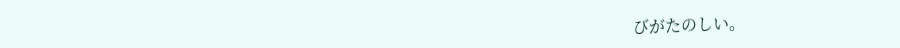びがたのしい。